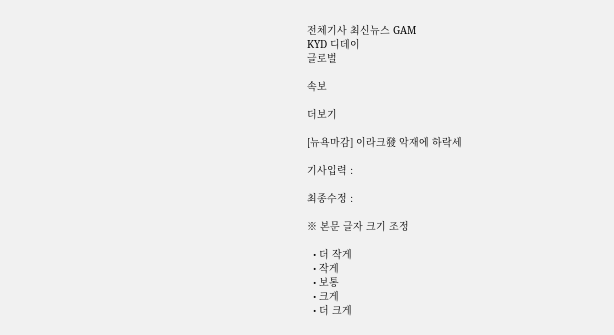전체기사 최신뉴스 GAM
KYD 디데이
글로벌

속보

더보기

[뉴욕마감] 이라크發 악재에 하락세

기사입력 :

최종수정 :

※ 본문 글자 크기 조정

  • 더 작게
  • 작게
  • 보통
  • 크게
  • 더 크게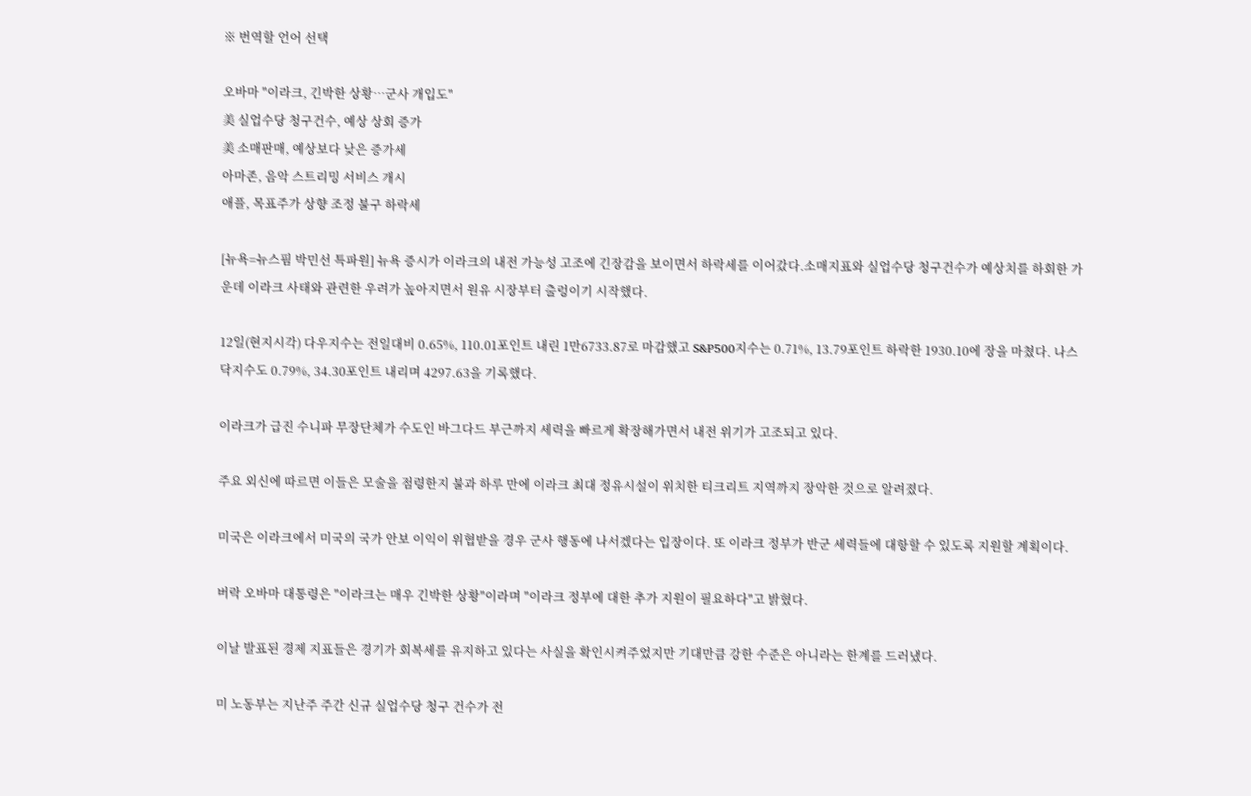※ 번역할 언어 선택

오바마 "이라크, 긴박한 상황…군사 개입도"
美 실업수당 청구건수, 예상 상회 증가
美 소매판매, 예상보다 낮은 증가세
아마존, 음악 스트리밍 서비스 개시
애플, 목표주가 상향 조정 불구 하락세

[뉴욕=뉴스핌 박민선 특파원] 뉴욕 증시가 이라크의 내전 가능성 고조에 긴장감을 보이면서 하락세를 이어갔다.소매지표와 실업수당 청구건수가 예상치를 하회한 가운데 이라크 사태와 관련한 우려가 높아지면서 원유 시장부터 출렁이기 시작했다.

12일(현지시각) 다우지수는 전일대비 0.65%, 110.01포인트 내린 1만6733.87로 마감했고 S&P500지수는 0.71%, 13.79포인트 하락한 1930.10에 장을 마쳤다. 나스닥지수도 0.79%, 34.30포인트 내리며 4297.63을 기록했다.

이라크가 급진 수니파 무장단체가 수도인 바그다드 부근까지 세력을 빠르게 확장해가면서 내전 위기가 고조되고 있다.

주요 외신에 따르면 이들은 모술을 점령한지 불과 하루 만에 이라크 최대 정유시설이 위치한 티크리트 지역까지 장악한 것으로 알려졌다.

미국은 이라크에서 미국의 국가 안보 이익이 위협받을 경우 군사 행동에 나서겠다는 입장이다. 또 이라크 정부가 반군 세력들에 대항할 수 있도록 지원할 계획이다.

버락 오바마 대통령은 "이라크는 매우 긴박한 상황"이라며 "이라크 정부에 대한 추가 지원이 필요하다"고 밝혔다.

이날 발표된 경제 지표들은 경기가 회복세를 유지하고 있다는 사실을 확인시켜주었지만 기대만큼 강한 수준은 아니라는 한계를 드러냈다.

미 노동부는 지난주 주간 신규 실업수당 청구 건수가 전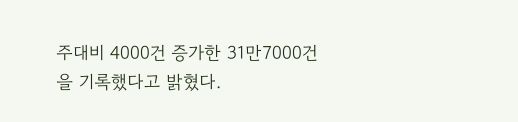주대비 4000건 증가한 31만7000건을 기록했다고 밝혔다.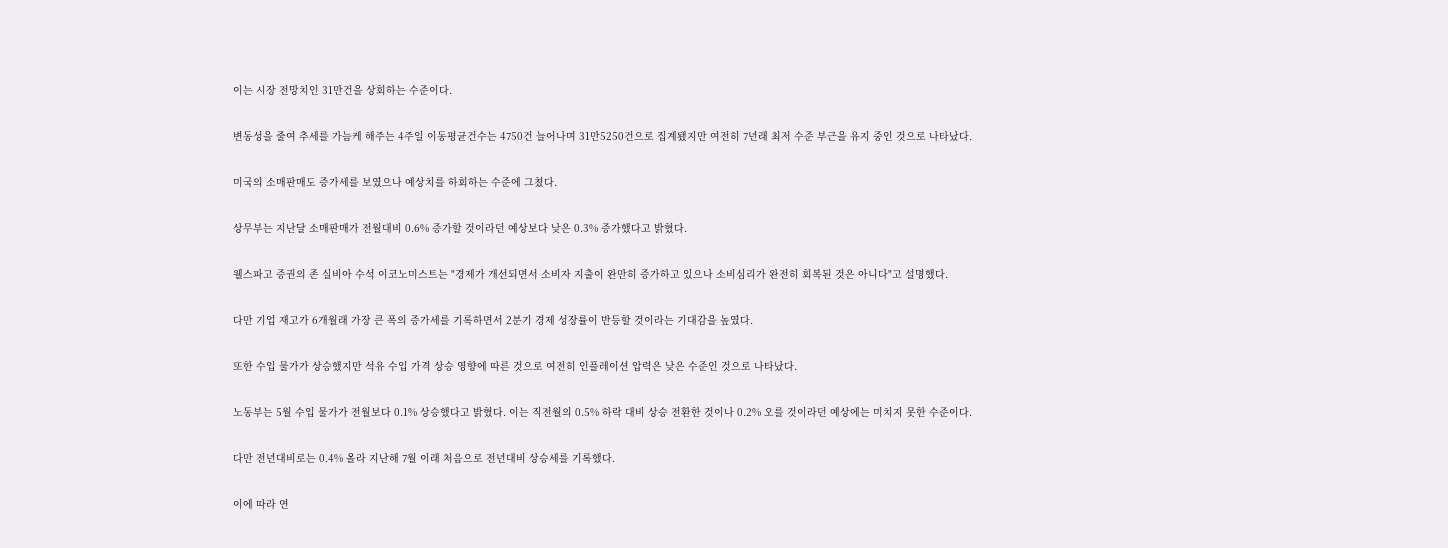이는 시장 전망치인 31만건을 상회하는 수준이다.

변동성을 줄여 추세를 가늠케 해주는 4주일 이동평균건수는 4750건 늘어나며 31만5250건으로 집계됐지만 여전히 7년래 최저 수준 부근을 유지 중인 것으로 나타났다.

미국의 소매판매도 증가세를 보였으나 예상치를 하회하는 수준에 그쳤다.

상무부는 지난달 소매판매가 전월대비 0.6% 증가할 것이라던 예상보다 낮은 0.3% 증가했다고 밝혔다.

웰스파고 증권의 존 실비아 수석 이코노미스트는 "경제가 개선되면서 소비자 지출이 완만히 증가하고 있으나 소비심리가 완전히 회복된 것은 아니다"고 설명했다.

다만 기업 재고가 6개월래 가장 큰 폭의 증가세를 기록하면서 2분기 경제 성장률이 반등할 것이라는 기대감을 높였다.

또한 수입 물가가 상승했지만 석유 수입 가격 상승 영향에 따른 것으로 여전히 인플레이션 압력은 낮은 수준인 것으로 나타났다.

노동부는 5월 수입 물가가 전월보다 0.1% 상승했다고 밝혔다. 이는 직전월의 0.5% 하락 대비 상승 전환한 것이나 0.2% 오를 것이라던 예상에는 미치지 못한 수준이다.

다만 전년대비로는 0.4% 올라 지난해 7월 이래 처음으로 전년대비 상승세를 기록했다.

이에 따라 연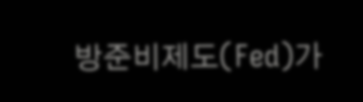방준비제도(Fed)가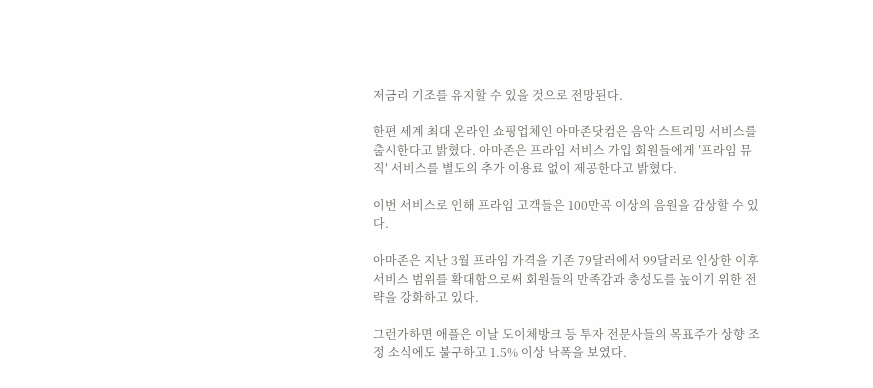저금리 기조를 유지할 수 있을 것으로 전망된다.

한편 세계 최대 온라인 쇼핑업체인 아마존닷컴은 음악 스트리밍 서비스를 출시한다고 밝혔다. 아마존은 프라임 서비스 가입 회원들에게 ′프라임 뮤직′ 서비스를 별도의 추가 이용료 없이 제공한다고 밝혔다.

이번 서비스로 인해 프라임 고객들은 100만곡 이상의 음원을 감상할 수 있다.

아마존은 지난 3월 프라임 가격을 기존 79달러에서 99달러로 인상한 이후 서비스 범위를 확대함으로써 회원들의 만족감과 충성도를 높이기 위한 전략을 강화하고 있다.

그런가하면 애플은 이날 도이체방크 등 투자 전문사들의 목표주가 상향 조정 소식에도 불구하고 1.5% 이상 낙폭을 보였다.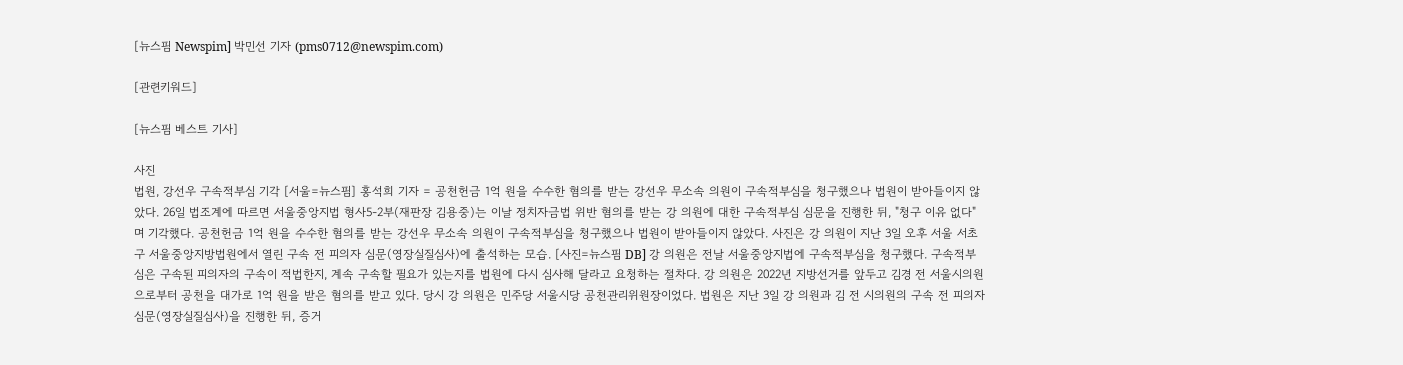[뉴스핌 Newspim] 박민선 기자 (pms0712@newspim.com)

[관련키워드]

[뉴스핌 베스트 기사]

사진
법원, 강선우 구속적부심 기각 [서울=뉴스핌] 홍석희 기자 = 공천헌금 1억 원을 수수한 혐의를 받는 강선우 무소속 의원이 구속적부심을 청구했으나 법원이 받아들이지 않았다. 26일 법조계에 따르면 서울중앙지법 형사5-2부(재판장 김용중)는 이날 정치자금법 위반 혐의를 받는 강 의원에 대한 구속적부심 심문을 진행한 뒤, "청구 이유 없다"며 기각했다. 공천헌금 1억 원을 수수한 혐의를 받는 강선우 무소속 의원이 구속적부심을 청구했으나 법원이 받아들이지 않았다. 사진은 강 의원이 지난 3일 오후 서울 서초구 서울중앙지방법원에서 열린 구속 전 피의자 심문(영장실질심사)에 출석하는 모습. [사진=뉴스핌 DB] 강 의원은 전날 서울중앙지법에 구속적부심을 청구했다. 구속적부심은 구속된 피의자의 구속이 적법한지, 계속 구속할 필요가 있는지를 법원에 다시 심사해 달라고 요청하는 절차다. 강 의원은 2022년 지방선거를 앞두고 김경 전 서울시의원으로부터 공천을 대가로 1억 원을 받은 혐의를 받고 있다. 당시 강 의원은 민주당 서울시당 공천관리위원장이었다. 법원은 지난 3일 강 의원과 김 전 시의원의 구속 전 피의자 심문(영장실질심사)을 진행한 뒤, 증거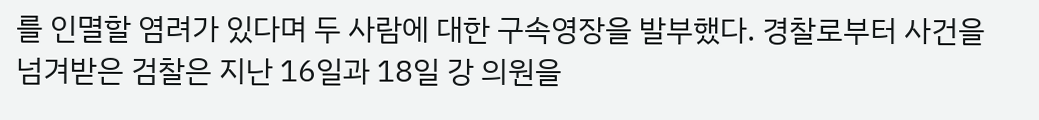를 인멸할 염려가 있다며 두 사람에 대한 구속영장을 발부했다. 경찰로부터 사건을 넘겨받은 검찰은 지난 16일과 18일 강 의원을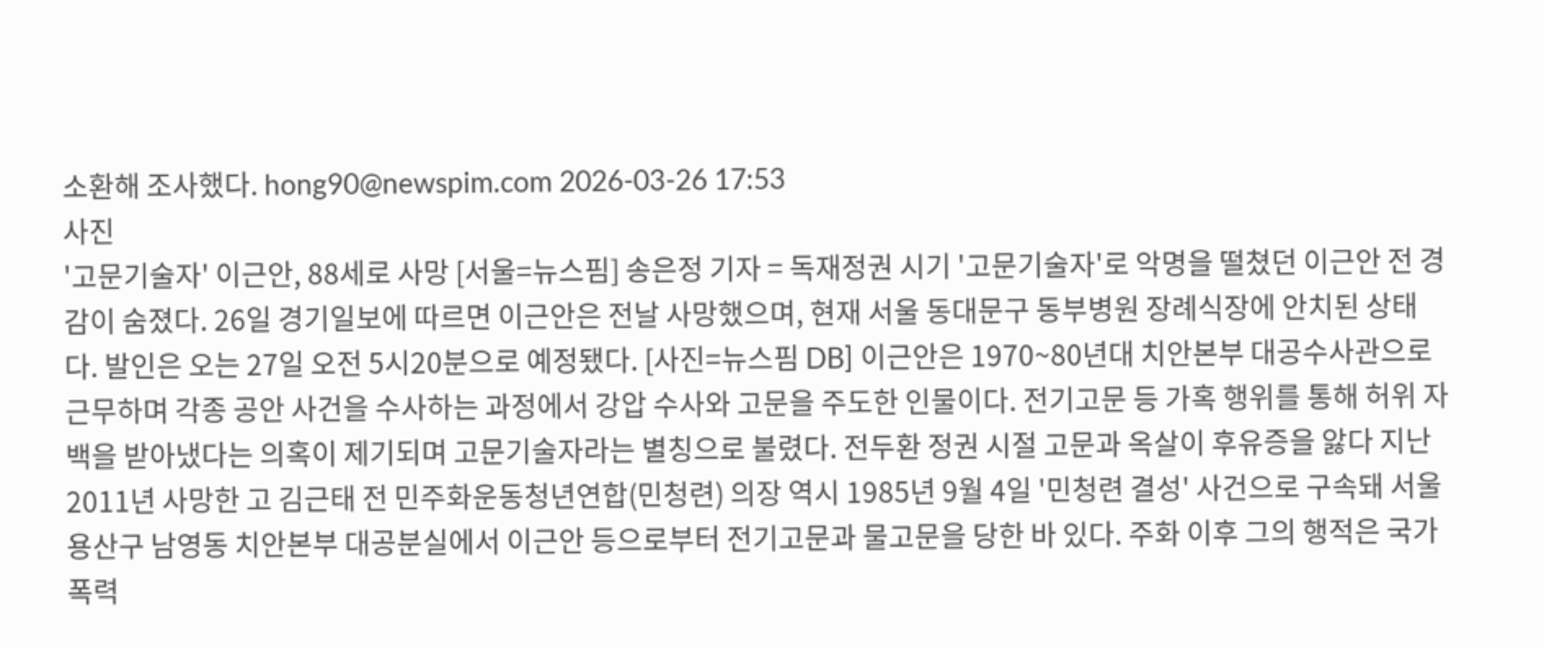소환해 조사했다. hong90@newspim.com 2026-03-26 17:53
사진
'고문기술자' 이근안, 88세로 사망 [서울=뉴스핌] 송은정 기자 = 독재정권 시기 '고문기술자'로 악명을 떨쳤던 이근안 전 경감이 숨졌다. 26일 경기일보에 따르면 이근안은 전날 사망했으며, 현재 서울 동대문구 동부병원 장례식장에 안치된 상태다. 발인은 오는 27일 오전 5시20분으로 예정됐다. [사진=뉴스핌 DB] 이근안은 1970~80년대 치안본부 대공수사관으로 근무하며 각종 공안 사건을 수사하는 과정에서 강압 수사와 고문을 주도한 인물이다. 전기고문 등 가혹 행위를 통해 허위 자백을 받아냈다는 의혹이 제기되며 고문기술자라는 별칭으로 불렸다. 전두환 정권 시절 고문과 옥살이 후유증을 앓다 지난 2011년 사망한 고 김근태 전 민주화운동청년연합(민청련) 의장 역시 1985년 9월 4일 '민청련 결성' 사건으로 구속돼 서울 용산구 남영동 치안본부 대공분실에서 이근안 등으로부터 전기고문과 물고문을 당한 바 있다. 주화 이후 그의 행적은 국가폭력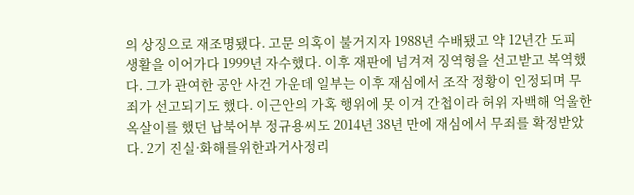의 상징으로 재조명됐다. 고문 의혹이 불거지자 1988년 수배됐고 약 12년간 도피 생활을 이어가다 1999년 자수했다. 이후 재판에 넘겨져 징역형을 선고받고 복역했다. 그가 관여한 공안 사건 가운데 일부는 이후 재심에서 조작 정황이 인정되며 무죄가 선고되기도 했다. 이근안의 가혹 행위에 못 이겨 간첩이라 허위 자백해 억울한 옥살이를 했던 납북어부 정규용씨도 2014년 38년 만에 재심에서 무죄를 확정받았다. 2기 진실·화해를위한과거사정리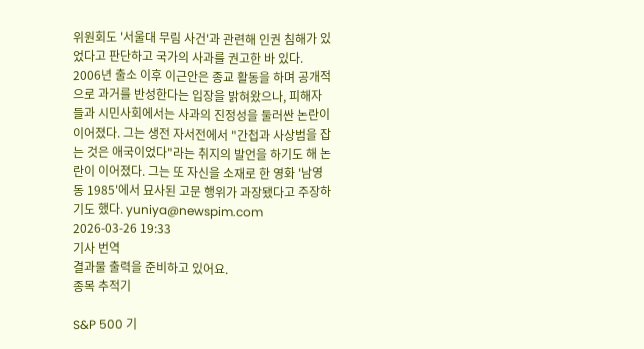위원회도 '서울대 무림 사건'과 관련해 인권 침해가 있었다고 판단하고 국가의 사과를 권고한 바 있다. 2006년 출소 이후 이근안은 종교 활동을 하며 공개적으로 과거를 반성한다는 입장을 밝혀왔으나, 피해자들과 시민사회에서는 사과의 진정성을 둘러싼 논란이 이어졌다. 그는 생전 자서전에서 "간첩과 사상범을 잡는 것은 애국이었다"라는 취지의 발언을 하기도 해 논란이 이어졌다. 그는 또 자신을 소재로 한 영화 '남영동 1985'에서 묘사된 고문 행위가 과장됐다고 주장하기도 했다. yuniya@newspim.com 2026-03-26 19:33
기사 번역
결과물 출력을 준비하고 있어요.
종목 추적기

S&P 500 기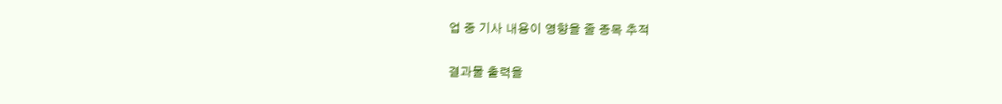업 중 기사 내용이 영향을 줄 종목 추적

결과물 출력을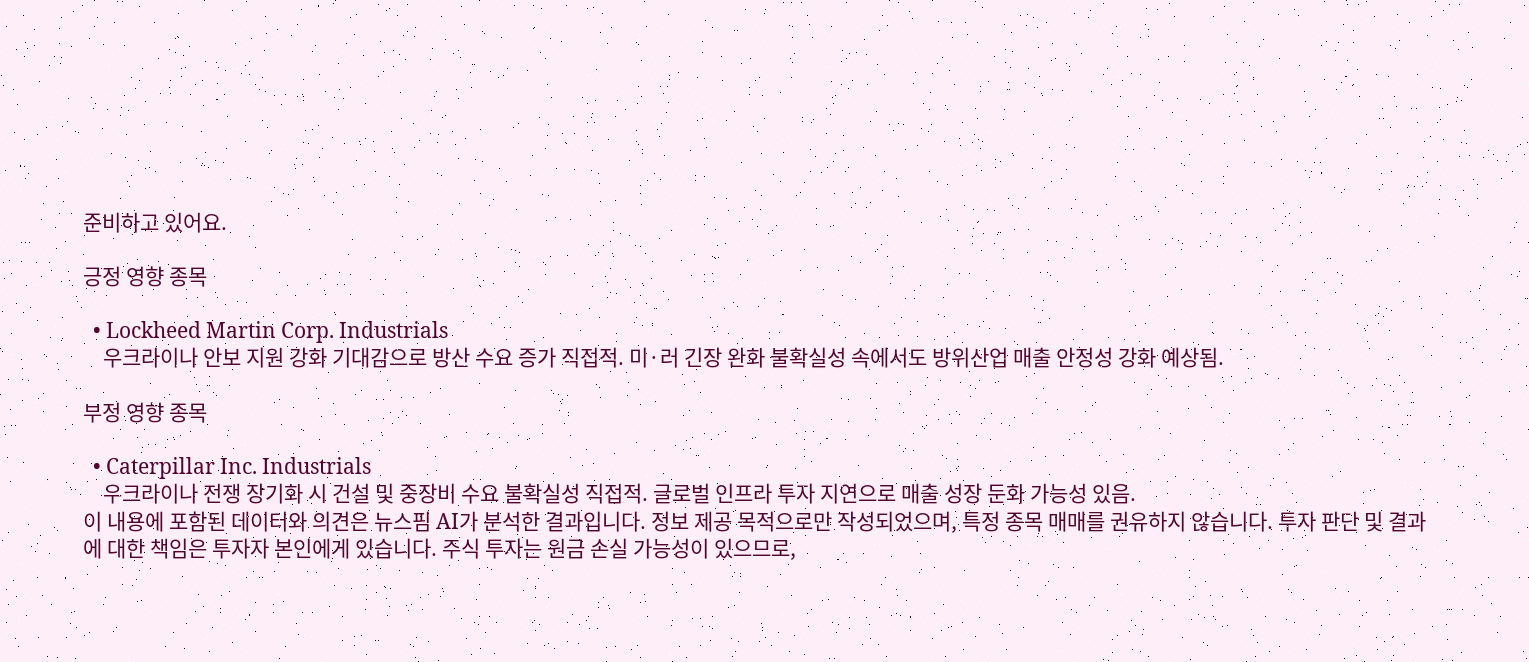준비하고 있어요.

긍정 영향 종목

  • Lockheed Martin Corp. Industrials
    우크라이나 안보 지원 강화 기대감으로 방산 수요 증가 직접적. 미·러 긴장 완화 불확실성 속에서도 방위산업 매출 안정성 강화 예상됨.

부정 영향 종목

  • Caterpillar Inc. Industrials
    우크라이나 전쟁 장기화 시 건설 및 중장비 수요 불확실성 직접적. 글로벌 인프라 투자 지연으로 매출 성장 둔화 가능성 있음.
이 내용에 포함된 데이터와 의견은 뉴스핌 AI가 분석한 결과입니다. 정보 제공 목적으로만 작성되었으며, 특정 종목 매매를 권유하지 않습니다. 투자 판단 및 결과에 대한 책임은 투자자 본인에게 있습니다. 주식 투자는 원금 손실 가능성이 있으므로,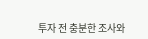투자 전 충분한 조사와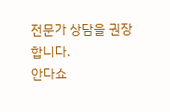전문가 상담을 권장합니다.
안다쇼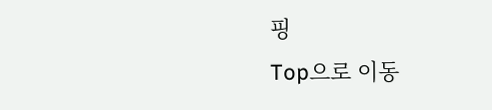핑
Top으로 이동